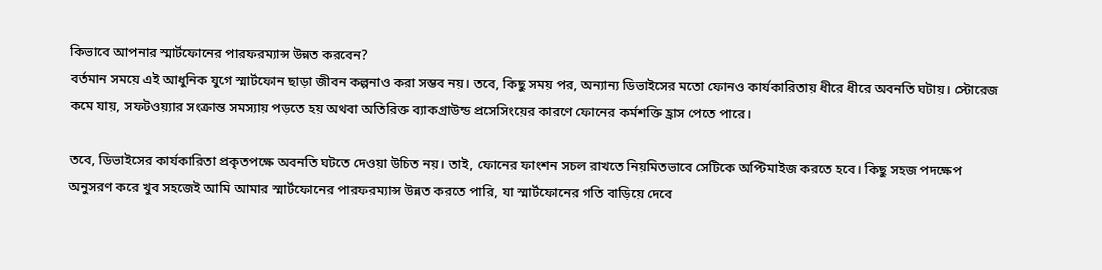কিভাবে আপনার স্মার্টফোনের পারফরম্যান্স উন্নত করবেন?
বর্তমান সময়ে এই আধুনিক যুগে স্মার্টফোন ছাড়া জীবন কল্পনাও করা সম্ভব নয়। তবে, কিছু সময় পর, অন্যান্য ডিভাইসের মতো ফোনও কার্যকারিতায় ধীরে ধীরে অবনতি ঘটায়। স্টোরেজ কমে যায়, সফটওয়্যার সংক্রান্ত সমস্যায় পড়তে হয় অথবা অতিরিক্ত ব্যাকগ্রাউন্ড প্রসেসিংয়ের কারণে ফোনের কর্মশক্তি হ্রাস পেতে পারে।

তবে, ডিভাইসের কার্যকারিতা প্রকৃতপক্ষে অবনতি ঘটতে দেওয়া উচিত নয়। তাই, ফোনের ফাংশন সচল রাখতে নিয়মিতভাবে সেটিকে অপ্টিমাইজ করতে হবে। কিছু সহজ পদক্ষেপ অনুসরণ করে খুব সহজেই আমি আমার স্মার্টফোনের পারফরম্যান্স উন্নত করতে পারি, যা স্মার্টফোনের গতি বাড়িয়ে দেবে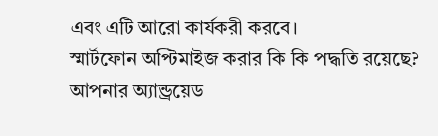এবং এটি আরো কার্যকরী করবে।
স্মার্টফোন অপ্টিমাইজ করার কি কি পদ্ধতি রয়েছে?
আপনার অ্যান্ড্রয়েড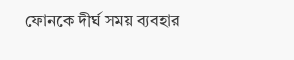ফোনকে দীর্ঘ সময় ব্যবহার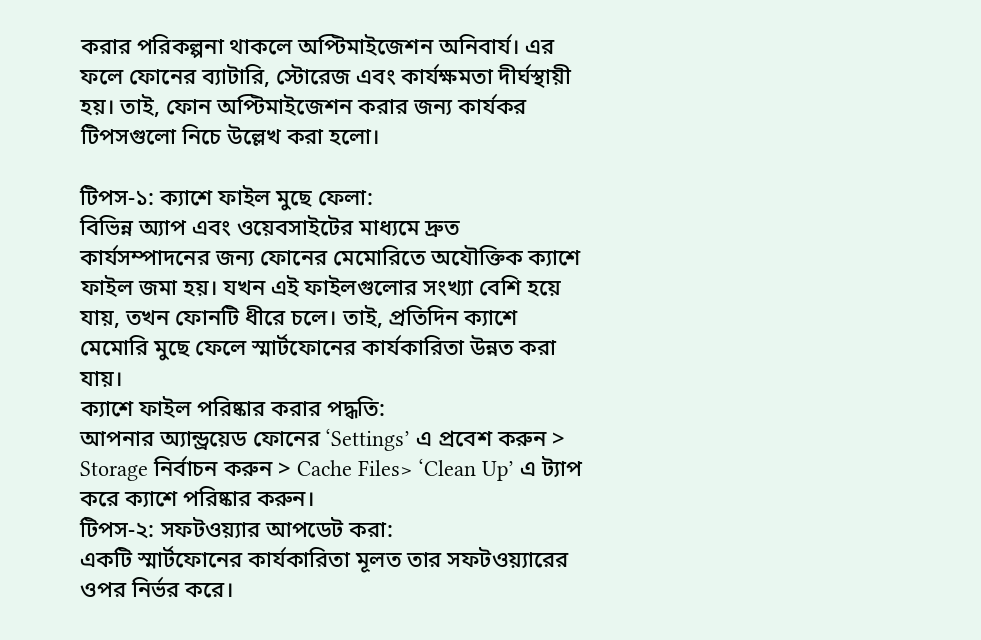করার পরিকল্পনা থাকলে অপ্টিমাইজেশন অনিবার্য। এর ফলে ফোনের ব্যাটারি, স্টোরেজ এবং কার্যক্ষমতা দীর্ঘস্থায়ী হয়। তাই, ফোন অপ্টিমাইজেশন করার জন্য কার্যকর টিপসগুলো নিচে উল্লেখ করা হলো।

টিপস-১: ক্যাশে ফাইল মুছে ফেলা:
বিভিন্ন অ্যাপ এবং ওয়েবসাইটের মাধ্যমে দ্রুত কার্যসম্পাদনের জন্য ফোনের মেমোরিতে অযৌক্তিক ক্যাশে ফাইল জমা হয়। যখন এই ফাইলগুলোর সংখ্যা বেশি হয়ে যায়, তখন ফোনটি ধীরে চলে। তাই, প্রতিদিন ক্যাশে মেমোরি মুছে ফেলে স্মার্টফোনের কার্যকারিতা উন্নত করা যায়।
ক্যাশে ফাইল পরিষ্কার করার পদ্ধতি:
আপনার অ্যান্ড্রয়েড ফোনের ‘Settings’ এ প্রবেশ করুন > Storage নির্বাচন করুন > Cache Files> ‘Clean Up’ এ ট্যাপ করে ক্যাশে পরিষ্কার করুন।
টিপস-২: সফটওয়্যার আপডেট করা:
একটি স্মার্টফোনের কার্যকারিতা মূলত তার সফটওয়্যারের ওপর নির্ভর করে।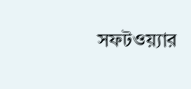সফটওয়্যার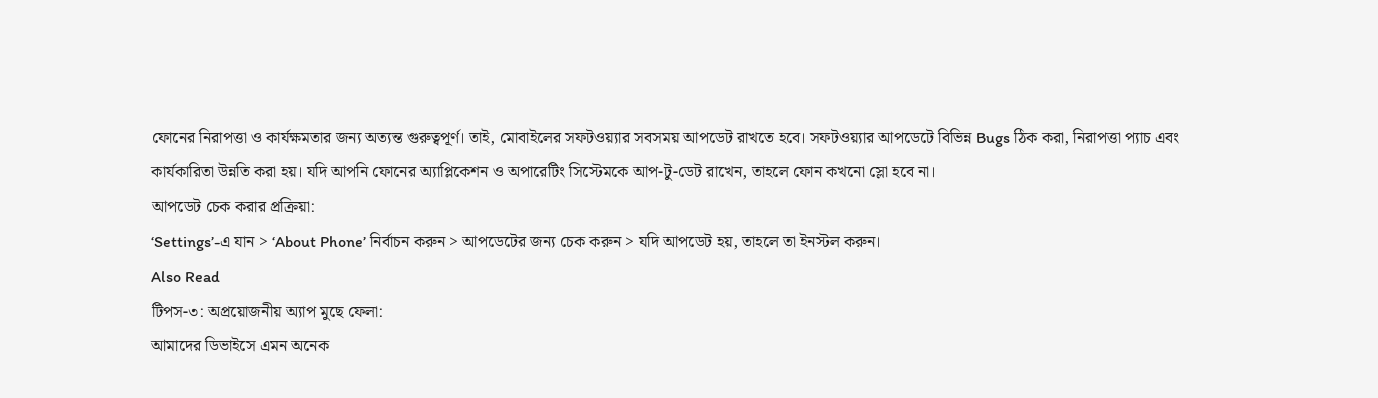ফোনের নিরাপত্তা ও কার্যক্ষমতার জন্য অত্যন্ত গুরুত্বপূর্ণ। তাই, মোবাইলের সফটওয়্যার সবসময় আপডেট রাখতে হবে। সফটওয়্যার আপডেটে বিভিন্ন Bugs ঠিক করা, নিরাপত্তা প্যাচ এবং কার্যকারিতা উন্নতি করা হয়। যদি আপনি ফোনের অ্যাপ্লিকেশন ও অপারেটিং সিস্টেমকে আপ-টু-ডেট রাখেন, তাহলে ফোন কখনো স্লো হবে না।
আপডেট চেক করার প্রক্রিয়া:
‘Settings’-এ যান > ‘About Phone’ নির্বাচন করুন > আপডেটের জন্য চেক করুন > যদি আপডেট হয়, তাহলে তা ইনস্টল করুন।
Also Read
টিপস-৩: অপ্রয়োজনীয় অ্যাপ মুছে ফেলা:
আমাদের ডিভাইসে এমন অনেক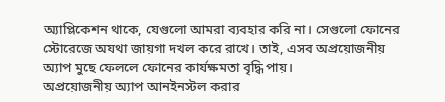অ্যাপ্লিকেশন থাকে, যেগুলো আমরা ব্যবহার করি না। সেগুলো ফোনের স্টোরেজে অযথা জায়গা দখল করে রাখে। তাই, এসব অপ্রয়োজনীয় অ্যাপ মুছে ফেললে ফোনের কার্যক্ষমতা বৃদ্ধি পায়।
অপ্রয়োজনীয় অ্যাপ আনইনস্টল করার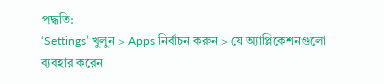পদ্ধতি:
‘Settings’ খুলুন > Apps নির্বাচন করুন > যে অ্যাপ্লিকেশনগুলো ব্যবহার করেন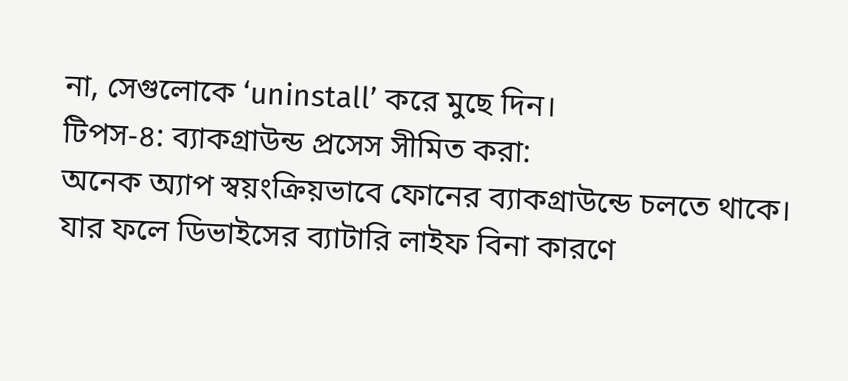না, সেগুলোকে ‘uninstall’ করে মুছে দিন।
টিপস-৪: ব্যাকগ্রাউন্ড প্রসেস সীমিত করা:
অনেক অ্যাপ স্বয়ংক্রিয়ভাবে ফোনের ব্যাকগ্রাউন্ডে চলতে থাকে। যার ফলে ডিভাইসের ব্যাটারি লাইফ বিনা কারণে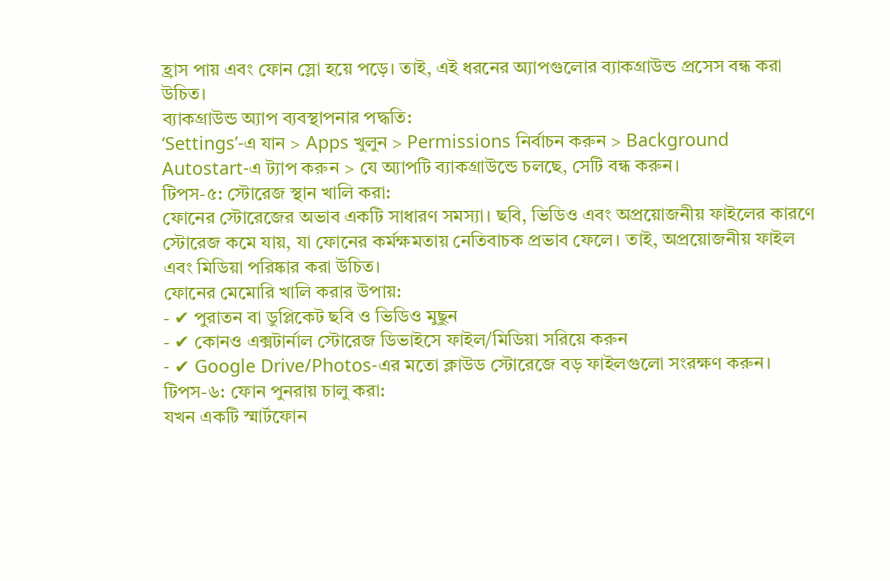হ্রাস পায় এবং ফোন স্লো হয়ে পড়ে। তাই, এই ধরনের অ্যাপগুলোর ব্যাকগ্রাউন্ড প্রসেস বন্ধ করা উচিত।
ব্যাকগ্রাউন্ড অ্যাপ ব্যবস্থাপনার পদ্ধতি:
‘Settings’-এ যান > Apps খুলুন > Permissions নির্বাচন করুন > Background Autostart-এ ট্যাপ করুন > যে অ্যাপটি ব্যাকগ্রাউন্ডে চলছে, সেটি বন্ধ করুন।
টিপস-৫: স্টোরেজ স্থান খালি করা:
ফোনের স্টোরেজের অভাব একটি সাধারণ সমস্যা। ছবি, ভিডিও এবং অপ্রয়োজনীয় ফাইলের কারণে স্টোরেজ কমে যায়, যা ফোনের কর্মক্ষমতায় নেতিবাচক প্রভাব ফেলে। তাই, অপ্রয়োজনীয় ফাইল এবং মিডিয়া পরিষ্কার করা উচিত।
ফোনের মেমোরি খালি করার উপায়:
- ✔ পুরাতন বা ডুপ্লিকেট ছবি ও ভিডিও মুছুন
- ✔ কোনও এক্সটার্নাল স্টোরেজ ডিভাইসে ফাইল/মিডিয়া সরিয়ে করুন
- ✔ Google Drive/Photos-এর মতো ক্লাউড স্টোরেজে বড় ফাইলগুলো সংরক্ষণ করুন।
টিপস-৬: ফোন পুনরায় চালু করা:
যখন একটি স্মার্টফোন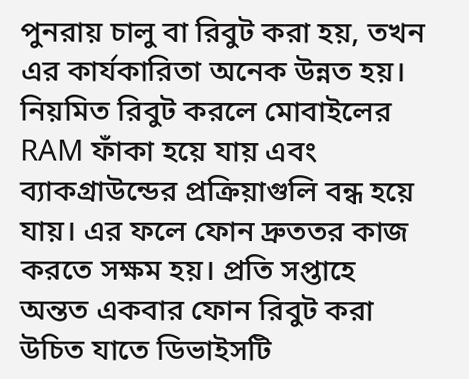পুনরায় চালু বা রিবুট করা হয়, তখন এর কার্যকারিতা অনেক উন্নত হয়। নিয়মিত রিবুট করলে মোবাইলের RAM ফাঁকা হয়ে যায় এবং ব্যাকগ্রাউন্ডের প্রক্রিয়াগুলি বন্ধ হয়ে যায়। এর ফলে ফোন দ্রুততর কাজ করতে সক্ষম হয়। প্রতি সপ্তাহে অন্তত একবার ফোন রিবুট করা উচিত যাতে ডিভাইসটি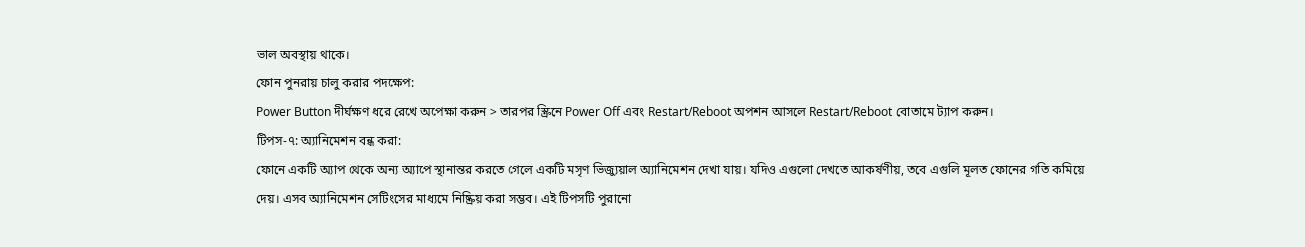ভাল অবস্থায় থাকে।
ফোন পুনরায় চালু করার পদক্ষেপ:
Power Button দীর্ঘক্ষণ ধরে রেখে অপেক্ষা করুন > তারপর স্ক্রিনে Power Off এবং Restart/Reboot অপশন আসলে Restart/Reboot বোতামে ট্যাপ করুন।
টিপস-৭: অ্যানিমেশন বন্ধ করা:
ফোনে একটি অ্যাপ থেকে অন্য অ্যাপে স্থানান্তর করতে গেলে একটি মসৃণ ভিজ্যুয়াল অ্যানিমেশন দেখা যায়। যদিও এগুলো দেখতে আকর্ষণীয়, তবে এগুলি মূলত ফোনের গতি কমিয়ে দেয়। এসব অ্যানিমেশন সেটিংসের মাধ্যমে নিষ্ক্রিয় করা সম্ভব। এই টিপসটি পুরানো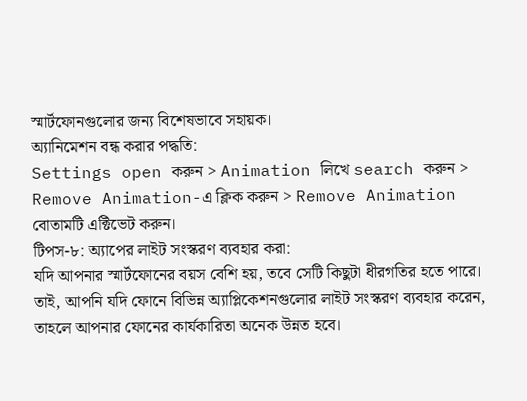স্মার্টফোনগুলোর জন্য বিশেষভাবে সহায়ক।
অ্যানিমেশন বন্ধ করার পদ্ধতি:
Settings open করুন > Animation লিখে search করুন > Remove Animation-এ ক্লিক করুন > Remove Animation বোতামটি এক্টিভেট করুন।
টিপস-৮: অ্যাপের লাইট সংস্করণ ব্যবহার করা:
যদি আপনার স্মার্টফোনের বয়স বেশি হয়, তবে সেটি কিছুটা ধীরগতির হতে পারে। তাই, আপনি যদি ফোনে বিভিন্ন অ্যাপ্লিকেশনগুলোর লাইট সংস্করণ ব্যবহার করেন, তাহলে আপনার ফোনের কার্যকারিতা অনেক উন্নত হবে।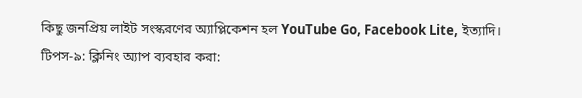কিছু জনপ্রিয় লাইট সংস্করণের অ্যাপ্লিকেশন হল YouTube Go, Facebook Lite, ইত্যাদি।
টিপস-৯: ক্লিনিং অ্যাপ ব্যবহার করা: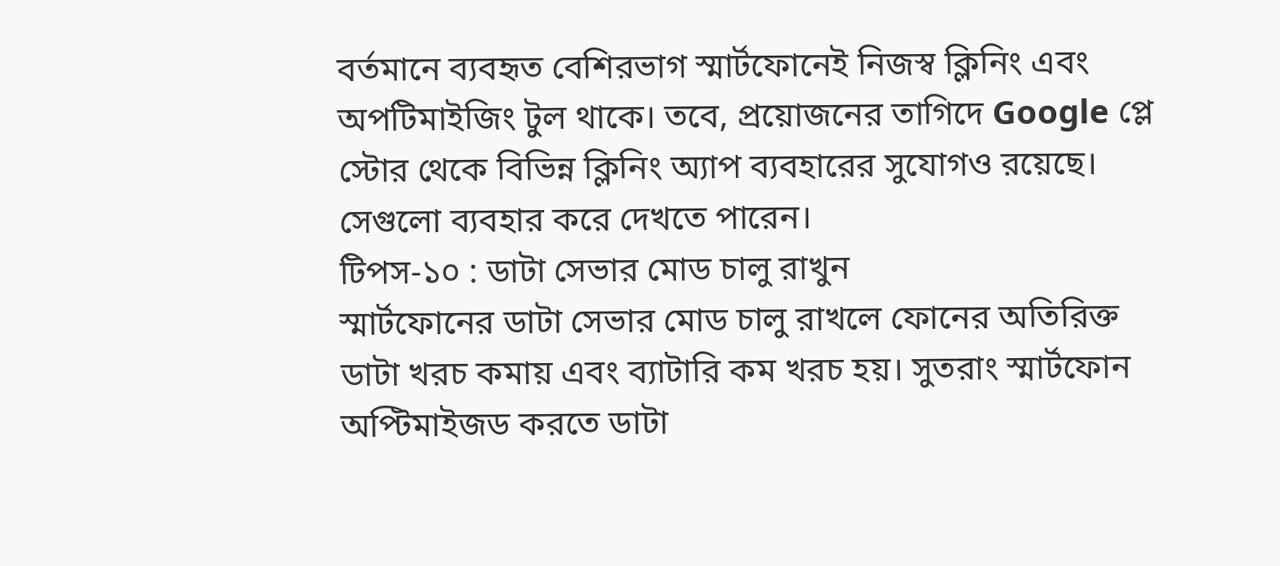বর্তমানে ব্যবহৃত বেশিরভাগ স্মার্টফোনেই নিজস্ব ক্লিনিং এবং অপটিমাইজিং টুল থাকে। তবে, প্রয়োজনের তাগিদে Google প্লে স্টোর থেকে বিভিন্ন ক্লিনিং অ্যাপ ব্যবহারের সুযোগও রয়েছে। সেগুলো ব্যবহার করে দেখতে পারেন।
টিপস-১০ : ডাটা সেভার মোড চালু রাখুন
স্মার্টফোনের ডাটা সেভার মোড চালু রাখলে ফোনের অতিরিক্ত ডাটা খরচ কমায় এবং ব্যাটারি কম খরচ হয়। সুতরাং স্মার্টফোন অপ্টিমাইজড করতে ডাটা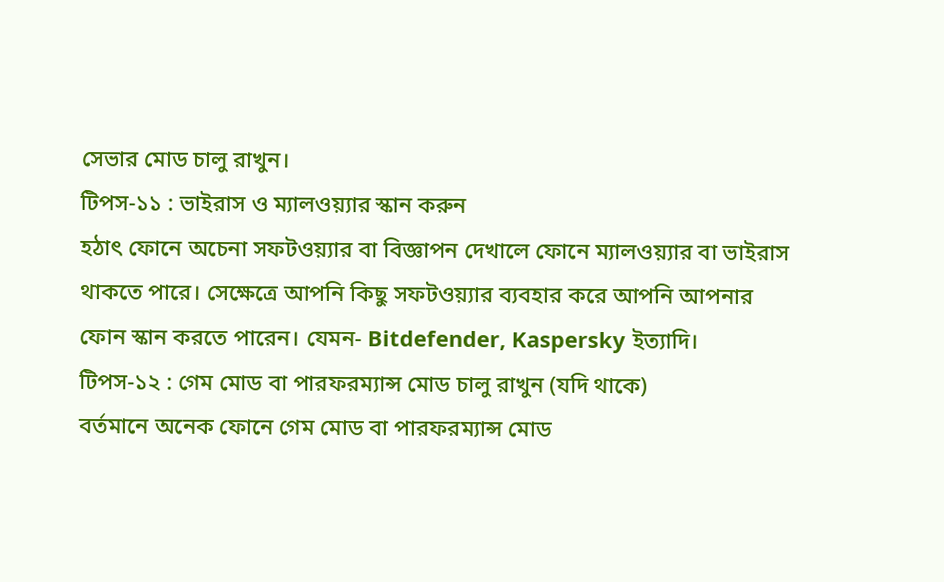সেভার মোড চালু রাখুন।
টিপস-১১ : ভাইরাস ও ম্যালওয়্যার স্কান করুন
হঠাৎ ফোনে অচেনা সফটওয়্যার বা বিজ্ঞাপন দেখালে ফোনে ম্যালওয়্যার বা ভাইরাস থাকতে পারে। সেক্ষেত্রে আপনি কিছু সফটওয়্যার ব্যবহার করে আপনি আপনার ফোন স্কান করতে পারেন। যেমন- Bitdefender, Kaspersky ইত্যাদি।
টিপস-১২ : গেম মোড বা পারফরম্যান্স মোড চালু রাখুন (যদি থাকে)
বর্তমানে অনেক ফোনে গেম মোড বা পারফরম্যান্স মোড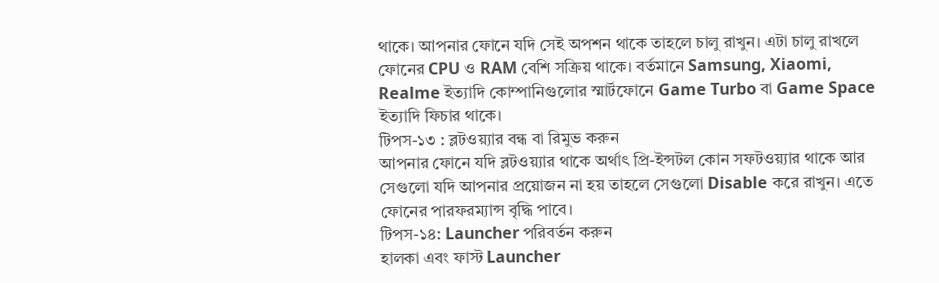থাকে। আপনার ফোনে যদি সেই অপশন থাকে তাহলে চালু রাখুন। এটা চালু রাখলে ফোনের CPU ও RAM বেশি সক্রিয় থাকে। বর্তমানে Samsung, Xiaomi, Realme ইত্যাদি কোম্পানিগুলোর স্মার্টফোনে Game Turbo বা Game Space ইত্যাদি ফিচার থাকে।
টিপস-১৩ : ব্লটওয়্যার বন্ধ বা রিমুভ করুন
আপনার ফোনে যদি ব্লটওয়্যার থাকে অর্থাৎ প্রি-ইন্সটল কোন সফটওয়্যার থাকে আর সেগুলো যদি আপনার প্রয়োজন না হয় তাহলে সেগুলো Disable করে রাখুন। এতে ফোনের পারফরম্যান্স বৃদ্ধি পাবে।
টিপস-১৪: Launcher পরিবর্তন করুন
হালকা এবং ফাস্ট Launcher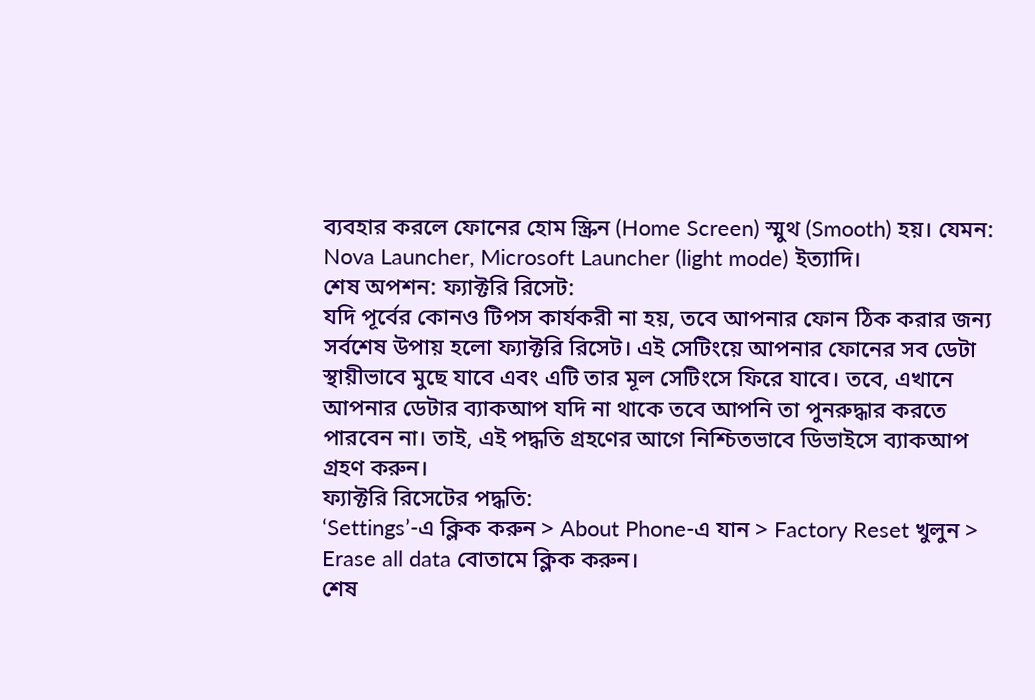ব্যবহার করলে ফোনের হোম স্ক্রিন (Home Screen) স্মুথ (Smooth) হয়। যেমন: Nova Launcher, Microsoft Launcher (light mode) ইত্যাদি।
শেষ অপশন: ফ্যাক্টরি রিসেট:
যদি পূর্বের কোনও টিপস কার্যকরী না হয়, তবে আপনার ফোন ঠিক করার জন্য সর্বশেষ উপায় হলো ফ্যাক্টরি রিসেট। এই সেটিংয়ে আপনার ফোনের সব ডেটা স্থায়ীভাবে মুছে যাবে এবং এটি তার মূল সেটিংসে ফিরে যাবে। তবে, এখানে আপনার ডেটার ব্যাকআপ যদি না থাকে তবে আপনি তা পুনরুদ্ধার করতে পারবেন না। তাই, এই পদ্ধতি গ্রহণের আগে নিশ্চিতভাবে ডিভাইসে ব্যাকআপ গ্রহণ করুন।
ফ্যাক্টরি রিসেটের পদ্ধতি:
‘Settings’-এ ক্লিক করুন > About Phone-এ যান > Factory Reset খুলুন > Erase all data বোতামে ক্লিক করুন।
শেষ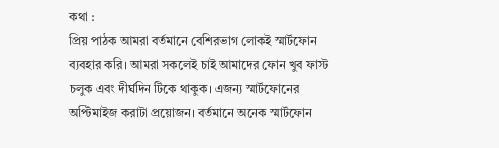কথা :
প্রিয় পাঠক আমরা বর্তমানে বেশিরভাগ লোকই স্মার্টফোন ব্যবহার করি। আমরা সকলেই চাই আমাদের ফোন খুব ফাস্ট চলুক এবং দীর্ঘদিন টিকে থাকুক। এজন্য স্মার্টফোনের অপ্টিমাইজ করাটা প্রয়োজন। বর্তমানে অনেক স্মার্টফোন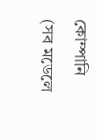কোম্পানি (সব মডেলে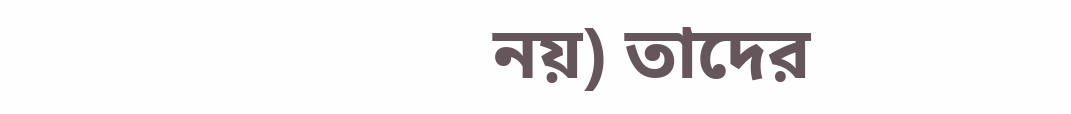নয়) তাদের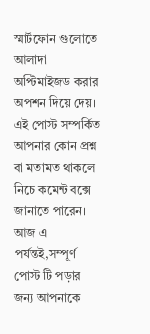স্মার্টফোন গুলোতে আলাদা অপ্টিমাইজড করার অপশন দিয়ে দেয়। এই পোস্ট সম্পর্কিত আপনার কোন প্রশ্ন বা মতামত থাকলে নিচে কমেন্ট বক্সে জানাতে পারেন। আজ এ পর্যন্তই,সম্পূর্ণ পোস্ট টি পড়ার জন্য আপনাকে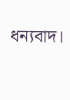ধন্যবাদ।